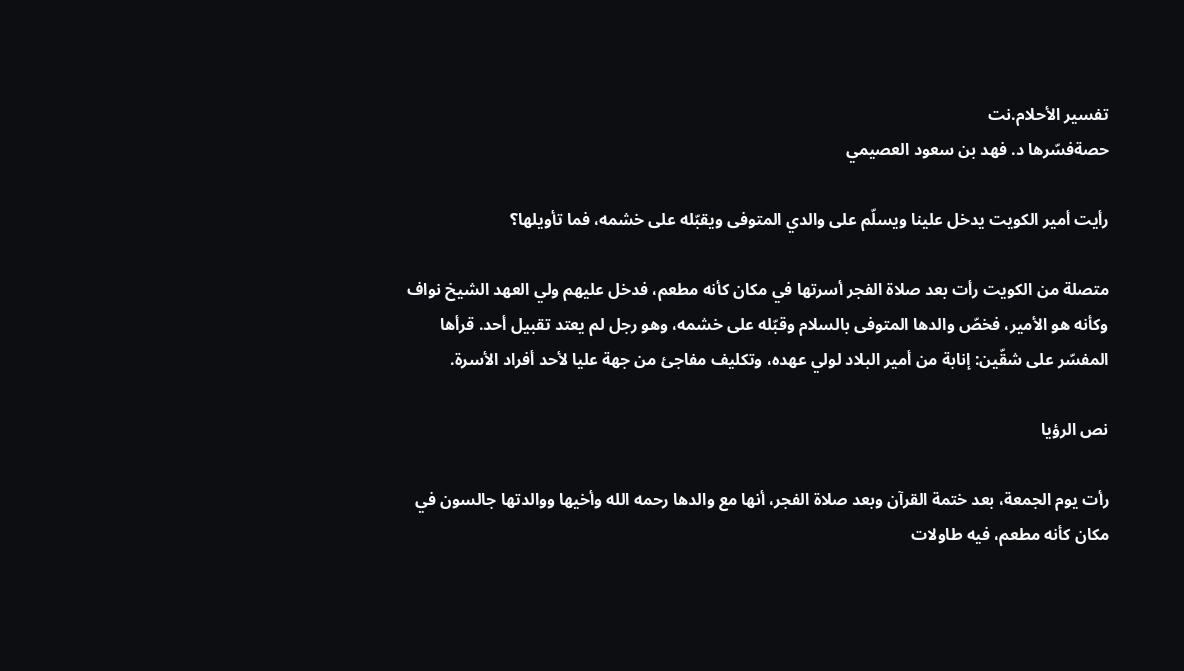تفسير الأحلام.نت
حصةفسّرها د. فهد بن سعود العصيمي

رأيت أمير الكويت يدخل علينا ويسلّم على والدي المتوفى ويقبّله على خشمه، فما تأويلها؟

متصلة من الكويت رأت بعد صلاة الفجر أسرتها في مكان كأنه مطعم، فدخل عليهم ولي العهد الشيخ نواف وكأنه هو الأمير، فخصّ والدها المتوفى بالسلام وقبّله على خشمه، وهو رجل لم يعتد تقبيل أحد. قرأها المفسّر على شقّين: إنابة من أمير البلاد لولي عهده، وتكليف مفاجئ من جهة عليا لأحد أفراد الأسرة.

نص الرؤيا

رأت يوم الجمعة، بعد ختمة القرآن وبعد صلاة الفجر، أنها مع والدها رحمه الله وأخيها ووالدتها جالسون في مكان كأنه مطعم، فيه طاولات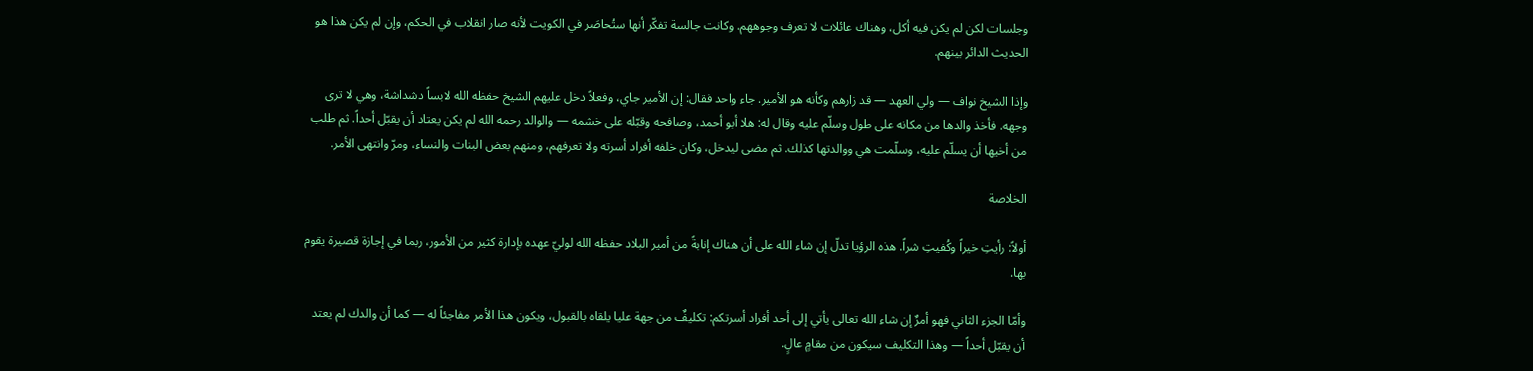وجلسات لكن لم يكن فيه أكل، وهناك عائلات لا تعرف وجوههم. وكانت جالسة تفكّر أنها ستُحاصَر في الكويت لأنه صار انقلاب في الحكم، وإن لم يكن هذا هو الحديث الدائر بينهم.

وإذا الشيخ نواف — ولي العهد — قد زارهم وكأنه هو الأمير. جاء واحد فقال: إن الأمير جاي، وفعلاً دخل عليهم الشيخ حفظه الله لابساً دشداشة، وهي لا ترى وجهه. فأخذ والدها من مكانه على طول وسلّم عليه وقال له: هلا أبو أحمد، وصافحه وقبّله على خشمه — والوالد رحمه الله لم يكن يعتاد أن يقبّل أحداً. ثم طلب من أخيها أن يسلّم عليه، وسلّمت هي ووالدتها كذلك. ثم مضى ليدخل، وكان خلفه أفراد أسرته ولا تعرفهم، ومنهم بعض البنات والنساء، ومرّ وانتهى الأمر.

الخلاصة

أولاً: رأيتِ خيراً وكُفيتِ شراً. هذه الرؤيا تدلّ إن شاء الله على أن هناك إنابةً من أمير البلاد حفظه الله لوليّ عهده بإدارة كثير من الأمور، ربما في إجازة قصيرة يقوم بها.

وأمّا الجزء الثاني فهو أمرٌ إن شاء الله تعالى يأتي إلى أحد أفراد أسرتكم: تكليفٌ من جهة عليا يلقاه بالقبول، ويكون هذا الأمر مفاجئاً له — كما أن والدك لم يعتد أن يقبّل أحداً — وهذا التكليف سيكون من مقامٍ عالٍ.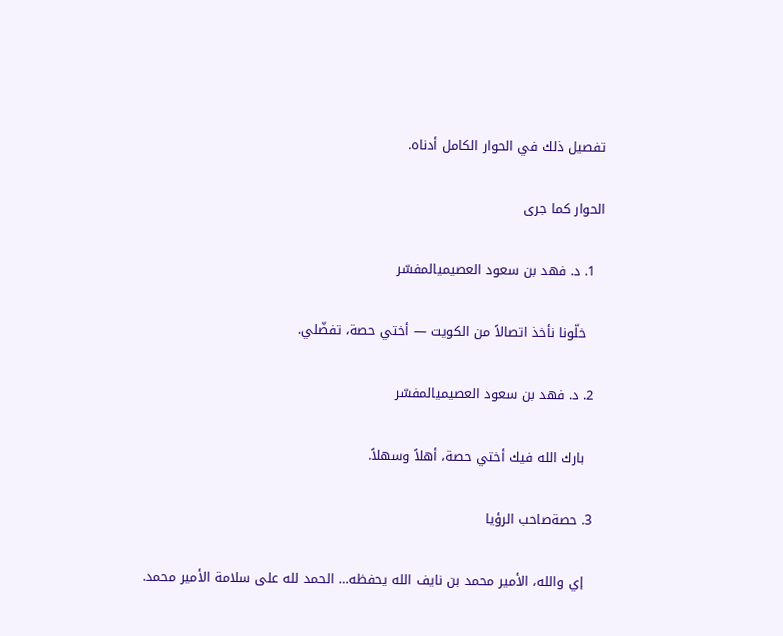تفصيل ذلك في الحوار الكامل أدناه.

الحوار كما جرى

  1. د. فهد بن سعود العصيميالمفسّر

    خلّونا نأخذ اتصالاً من الكويت — أختي حصة، تفضّلي.

  2. د. فهد بن سعود العصيميالمفسّر

    بارك الله فيك أختي حصة، أهلاً وسهلاً.

  3. حصةصاحب الرؤيا

    إي والله، الأمير محمد بن نايف الله يحفظه… الحمد لله على سلامة الأمير محمد.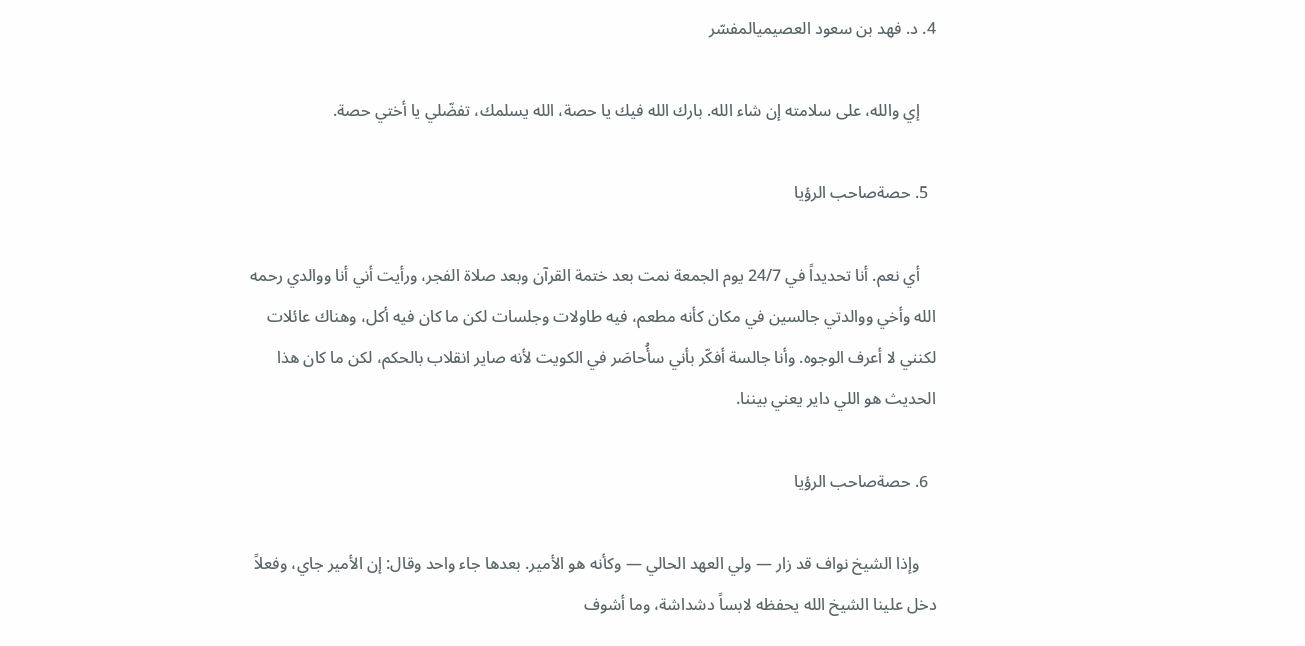4. د. فهد بن سعود العصيميالمفسّر

    إي والله، على سلامته إن شاء الله. بارك الله فيك يا حصة، الله يسلمك، تفضّلي يا أختي حصة.

  5. حصةصاحب الرؤيا

    أي نعم. أنا تحديداً في 24/7 يوم الجمعة نمت بعد ختمة القرآن وبعد صلاة الفجر، ورأيت أني أنا ووالدي رحمه الله وأخي ووالدتي جالسين في مكان كأنه مطعم، فيه طاولات وجلسات لكن ما كان فيه أكل، وهناك عائلات لكنني لا أعرف الوجوه. وأنا جالسة أفكّر بأني سأُحاصَر في الكويت لأنه صاير انقلاب بالحكم، لكن ما كان هذا الحديث هو اللي داير يعني بيننا.

  6. حصةصاحب الرؤيا

    وإذا الشيخ نواف قد زار — ولي العهد الحالي — وكأنه هو الأمير. بعدها جاء واحد وقال: إن الأمير جاي، وفعلاً دخل علينا الشيخ الله يحفظه لابساً دشداشة، وما أشوف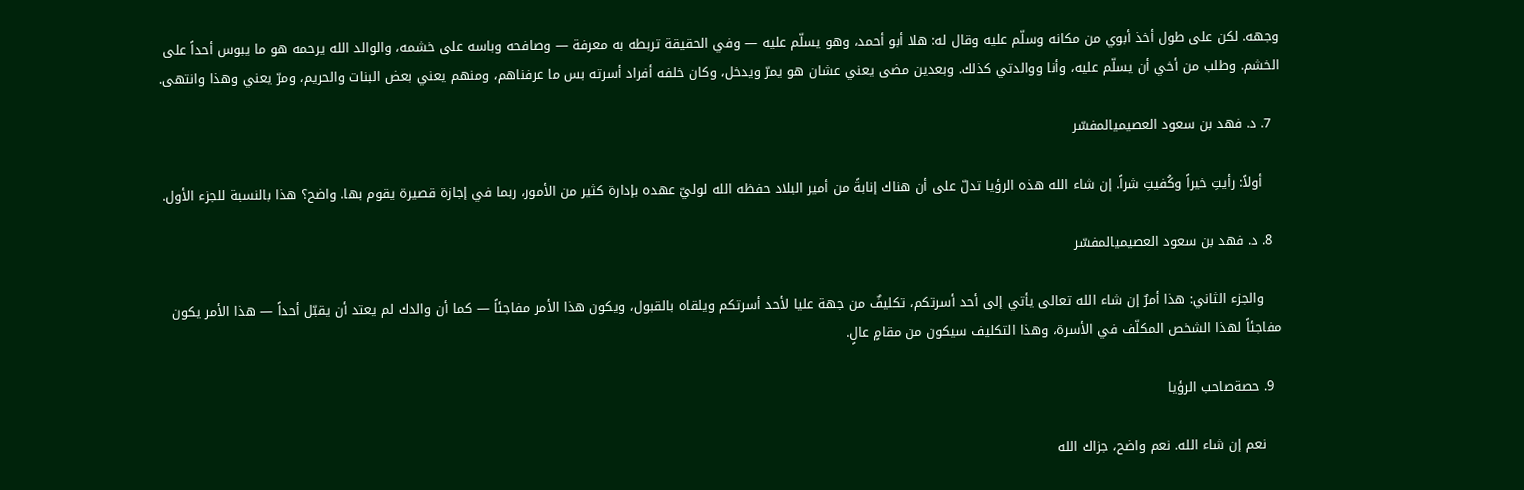وجهه. لكن على طول أخذ أبوي من مكانه وسلّم عليه وقال له: هلا أبو أحمد، وهو يسلّم عليه — وفي الحقيقة تربطه به معرفة — وصافحه وباسه على خشمه، والوالد الله يرحمه هو ما يبوس أحداً على الخشم. وطلب من أخي أن يسلّم عليه، وأنا ووالدتي كذلك. وبعدين مضى يعني عشان هو يمرّ ويدخل، وكان خلفه أفراد أسرته بس ما عرفناهم، ومنهم يعني بعض البنات والحريم، ومرّ يعني وهذا وانتهى.

  7. د. فهد بن سعود العصيميالمفسّر

    أولاً: رأيتِ خيراً وكُفيتِ شراً. إن شاء الله هذه الرؤيا تدلّ على أن هناك إنابةً من أمير البلاد حفظه الله لوليّ عهده بإدارة كثير من الأمور، ربما في إجازة قصيرة يقوم بها. واضح؟ هذا بالنسبة للجزء الأول.

  8. د. فهد بن سعود العصيميالمفسّر

    والجزء الثاني: هذا أمرٌ إن شاء الله تعالى يأتي إلى أحد أسرتكم، تكليفٌ من جهة عليا لأحد أسرتكم ويلقاه بالقبول، ويكون هذا الأمر مفاجئاً — كما أن والدك لم يعتد أن يقبّل أحداً — هذا الأمر يكون مفاجئاً لهذا الشخص المكلّف في الأسرة، وهذا التكليف سيكون من مقامٍ عالٍ.

  9. حصةصاحب الرؤيا

    نعم إن شاء الله. نعم واضح، جزاك الله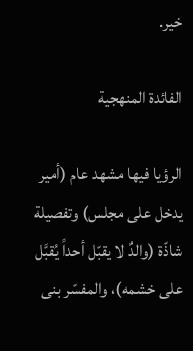خير.

الفائدة المنهجية

الرؤيا فيها مشهد عام (أمير يدخل على مجلس) وتفصيلة شاذّة (والدٌ لا يقبّل أحداً يُقبَّل على خشمه)، والمفسّر بنى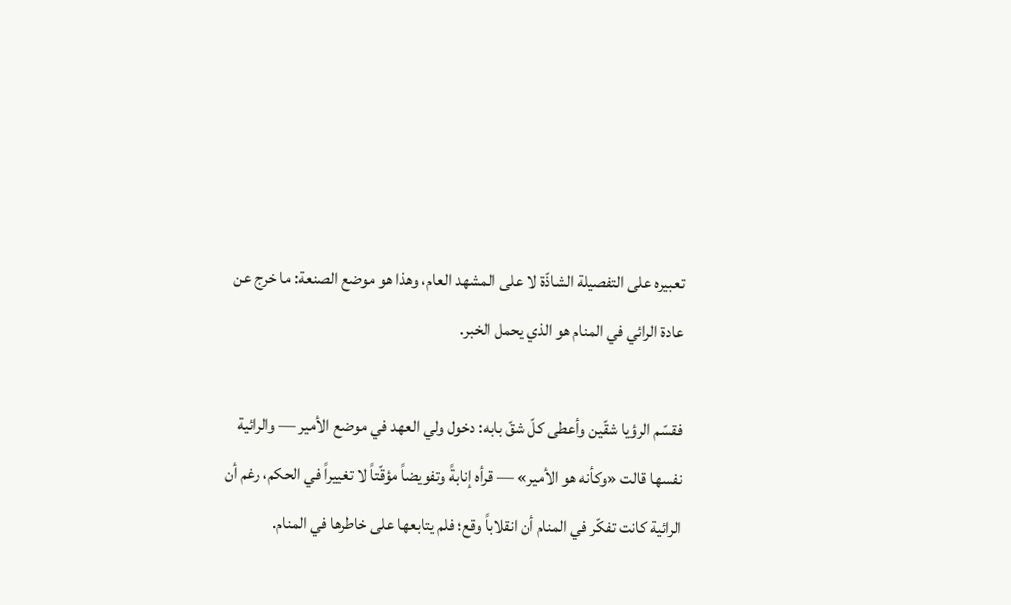تعبيره على التفصيلة الشاذّة لا على المشهد العام، وهذا هو موضع الصنعة: ما خرج عن عادة الرائي في المنام هو الذي يحمل الخبر.

فقسّم الرؤيا شقّين وأعطى كلّ شقّ بابه: دخول ولي العهد في موضع الأمير — والرائية نفسها قالت «وكأنه هو الأمير» — قرأه إنابةً وتفويضاً مؤقّتاً لا تغييراً في الحكم، رغم أن الرائية كانت تفكّر في المنام أن انقلاباً وقع؛ فلم يتابعها على خاطرها في المنام.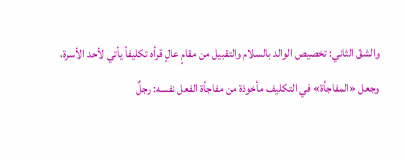والشقّ الثاني: تخصيص الوالد بالسلام والتقبيل من مقامٍ عالٍ قرأه تكليفاً يأتي لأحد الأسرة، وجعل «المفاجأة» في التكليف مأخوذة من مفاجأة الفعل نفسه: رجلٌ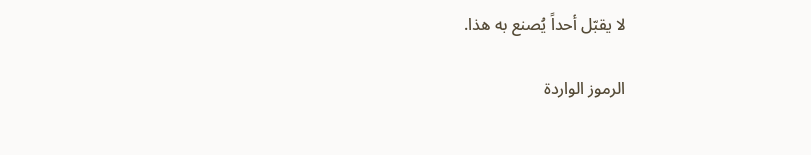لا يقبّل أحداً يُصنع به هذا.

الرموز الواردة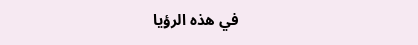في هذه الرؤيا